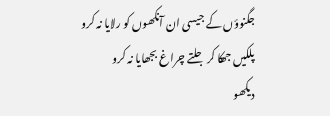جگنوؤں کے جیسی ان آنکھوں کو رلایا نہ کرو
پلکیں جھکا کر جلتے چراغ بجھایا نہ کرو
دیکھو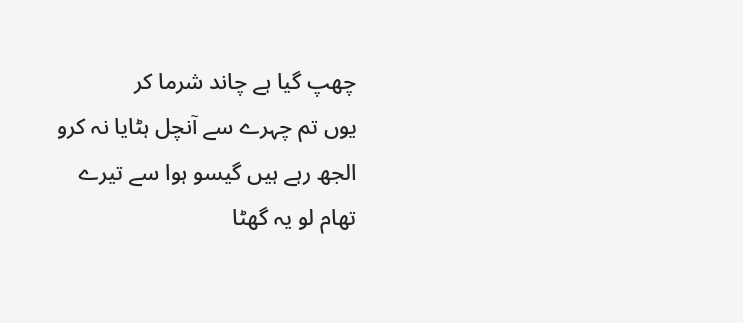چھپ گیا ہے چاند شرما کر
یوں تم چہرے سے آنچل ہٹایا نہ کرو
الجھ رہے ہیں گیسو ہوا سے تیرے
تھام لو یہ گھٹا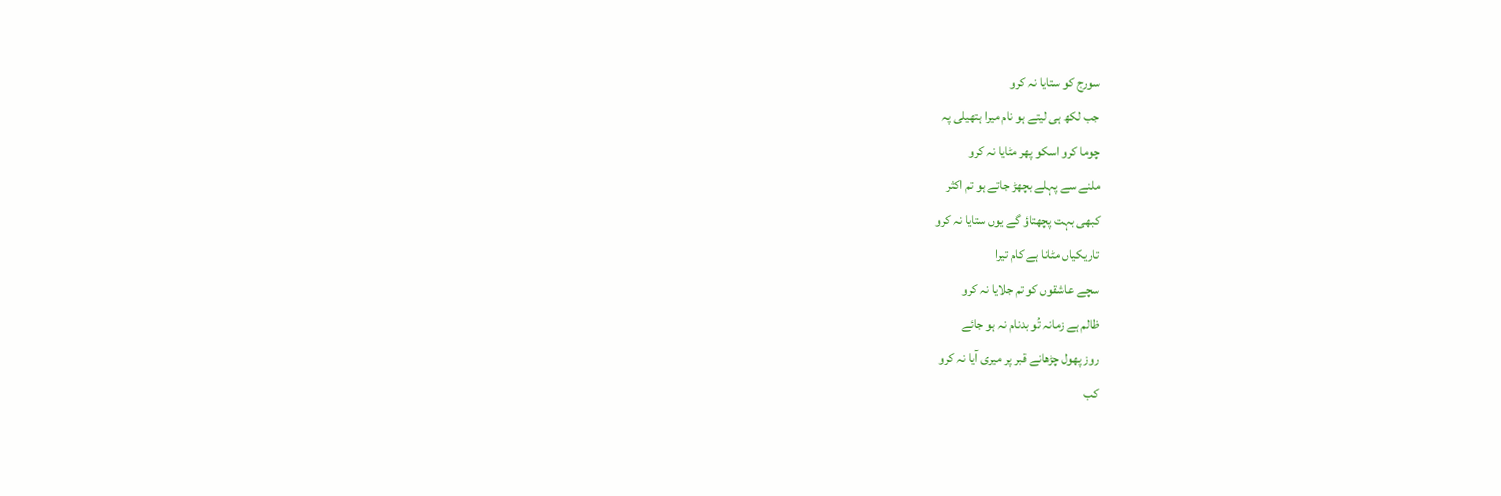سورج کو ستایا نہ کرو
جب لکھ ہی لیتے ہو نام میرا ہتھیلی پہ
چوما کرو اسکو پھر مٹایا نہ کرو
ملنے سے پہلے بچھڑ جاتے ہو تم اکثر
کبھی بہت پچھتاؤ گے یوں ستایا نہ کرو
تاریکیاں مٹانا ہے کام تیرا
سچے عاشقوں کو تم جلایا نہ کرو
ظالم ہے زمانہ تُو بدنام نہ ہو جائے
روز پھول چڑھانے قبر پر میری آیا نہ کرو
کب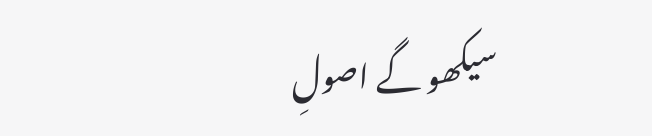سیکھو گے اصولِ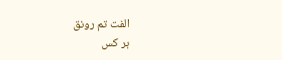الفت تم رونق
ہر کس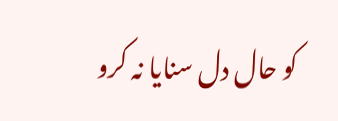کو حال دل سنایا نہ کرو